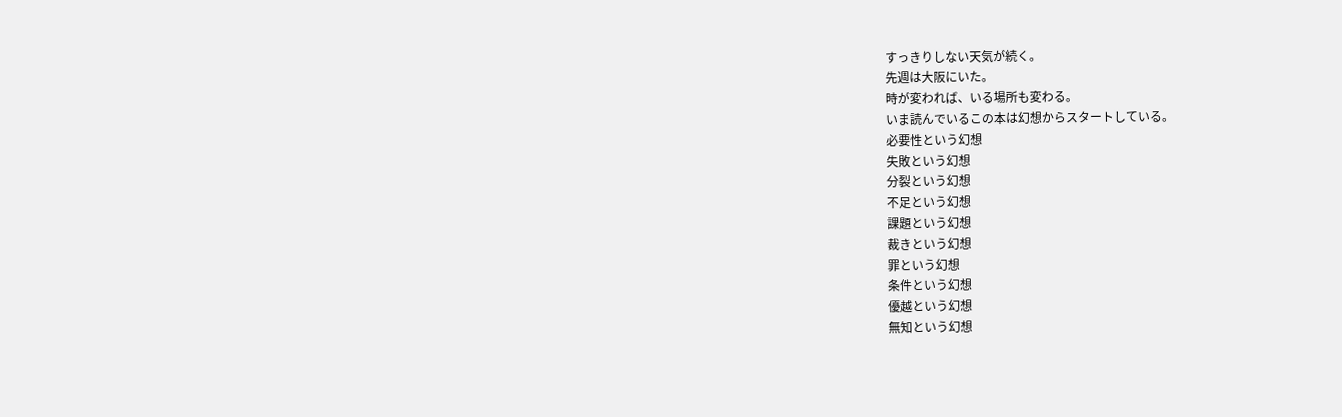すっきりしない天気が続く。
先週は大阪にいた。
時が変われば、いる場所も変わる。
いま読んでいるこの本は幻想からスタートしている。
必要性という幻想
失敗という幻想
分裂という幻想
不足という幻想
課題という幻想
裁きという幻想
罪という幻想
条件という幻想
優越という幻想
無知という幻想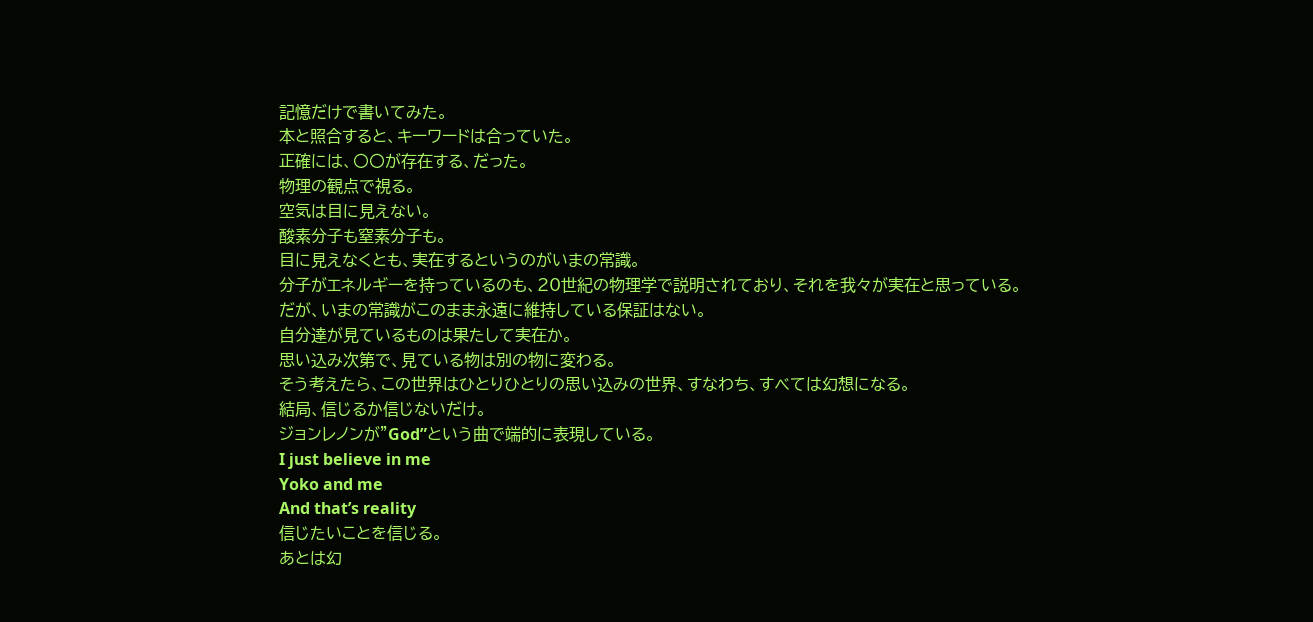記憶だけで書いてみた。
本と照合すると、キーワードは合っていた。
正確には、〇〇が存在する、だった。
物理の観点で視る。
空気は目に見えない。
酸素分子も窒素分子も。
目に見えなくとも、実在するというのがいまの常識。
分子がエネルギーを持っているのも、20世紀の物理学で説明されており、それを我々が実在と思っている。
だが、いまの常識がこのまま永遠に維持している保証はない。
自分達が見ているものは果たして実在か。
思い込み次第で、見ている物は別の物に変わる。
そう考えたら、この世界はひとりひとりの思い込みの世界、すなわち、すべては幻想になる。
結局、信じるか信じないだけ。
ジョンレノンが”God”という曲で端的に表現している。
I just believe in me
Yoko and me
And that’s reality
信じたいことを信じる。
あとは幻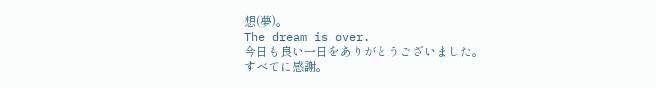想(夢)。
The dream is over.
今日も良い一日をありがとうございました。
すべてに感謝。